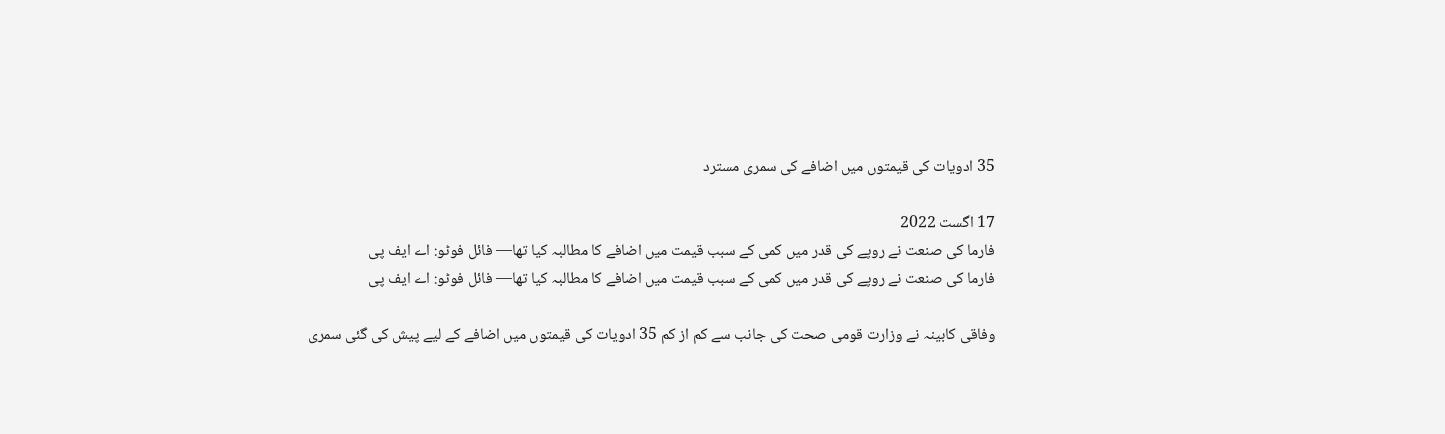35 ادویات کی قیمتوں میں اضافے کی سمری مسترد

17 اگست 2022
فارما کی صنعت نے روپے کی قدر میں کمی کے سبب قیمت میں اضافے کا مطالبہ کیا تھا— فائل فوٹو: اے ایف پی
فارما کی صنعت نے روپے کی قدر میں کمی کے سبب قیمت میں اضافے کا مطالبہ کیا تھا— فائل فوٹو: اے ایف پی

وفاقی کابینہ نے وزارت قومی صحت کی جانب سے کم از کم 35 ادویات کی قیمتوں میں اضافے کے لیے پیش کی گئی سمری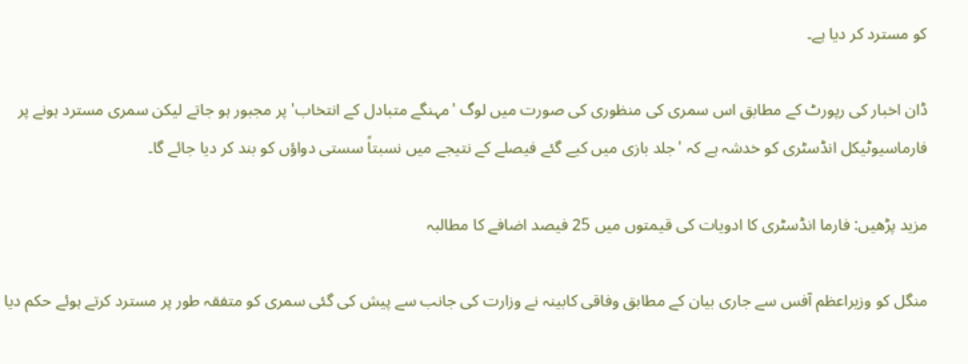کو مسترد کر دیا ہے۔

ڈان اخبار کی رپورٹ کے مطابق اس سمری کی منظوری کی صورت میں لوگ 'مہنگے متبادل کے انتخاب' پر مجبور ہو جاتے لیکن سمری مسترد ہونے پر فارماسیوٹیکل انڈسٹری کو خدشہ ہے کہ 'جلد بازی میں کیے گئے فیصلے کے نتیجے میں نسبتاً سستی دواؤں کو بند کر دیا جائے گا۔

مزید پڑھیں: فارما انڈسٹری کا ادویات کی قیمتوں میں 25 فیصد اضافے کا مطالبہ

منگل کو وزیراعظم آفس سے جاری بیان کے مطابق وفاقی کابینہ نے وزارت کی جانب سے پیش کی گئی سمری کو متفقہ طور پر مسترد کرتے ہوئے حکم دیا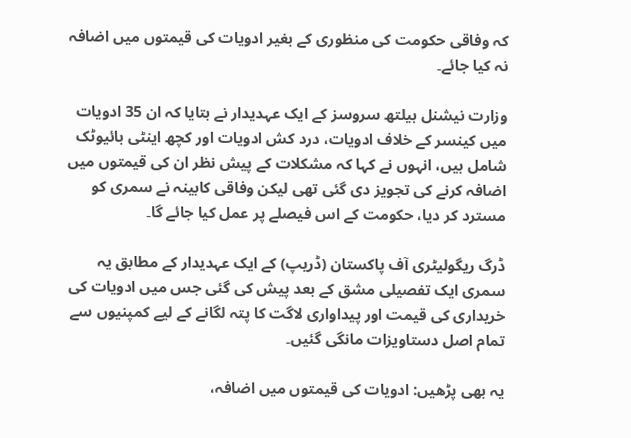کہ وفاقی حکومت کی منظوری کے بغیر ادویات کی قیمتوں میں اضافہ نہ کیا جائے۔

وزارت نیشنل ہیلتھ سروسز کے ایک عہدیدار نے بتایا کہ ان 35 ادویات میں کینسر کے خلاف ادویات، درد کش ادویات اور کچھ اینٹی بائیوٹک شامل ہیں، انہوں نے کہا کہ مشکلات کے پیش نظر ان کی قیمتوں میں اضافہ کرنے کی تجویز دی گئی تھی لیکن وفاقی کابینہ نے سمری کو مسترد کر دیا، حکومت کے اس فیصلے پر عمل کیا جائے گا۔

ڈرگ ریگولیٹری آف پاکستان (ڈریپ) کے ایک عہدیدار کے مطابق یہ سمری ایک تفصیلی مشق کے بعد پیش کی گئی جس میں ادویات کی خریداری کی قیمت اور پیداواری لاگت کا پتہ لگانے کے لیے کمپنیوں سے تمام اصل دستاویزات مانگی گئیں۔

یہ بھی پڑھیں: ادویات کی قیمتوں میں اضافہ،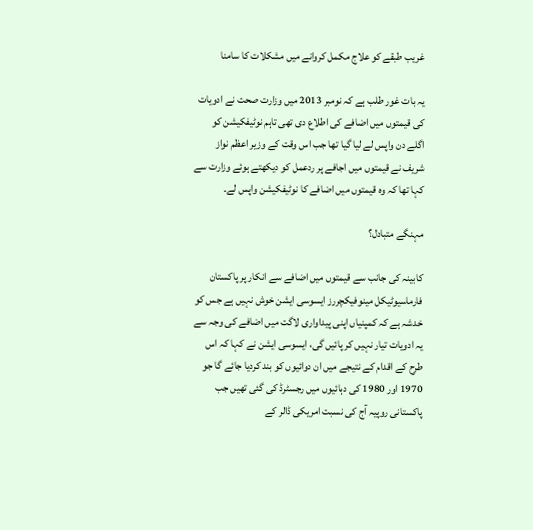غریب طبقے کو علاج مکمل کروانے میں مشکلات کا سامنا

یہ بات غور طلب ہے کہ نومبر 2013 میں وزارت صحت نے ادویات کی قیمتوں میں اضافے کی اطلاع دی تھی تاہم نوٹیفکیشن کو اگلے دن واپس لے لیا گیا تھا جب اس وقت کے وزیر اعظم نواز شریف نے قیمتوں میں اجافے پر ردعمل کو دیکھتے ہوئے وزارت سے کہا تھا کہ وہ قیمتوں میں اضافے کا نوٹیفکیشن واپس لے۔

مہنگے متبادل؟

کابینہ کی جانب سے قیمتوں میں اضافے سے انکار پر پاکستان فارماسیوٹیکل مینوفیکچررز ایسوسی ایشن خوش نہیں ہے جس کو خدشہ ہے کہ کمپنیاں اپنی پیداواری لاگت میں اضافے کی وجہ سے یہ ادویات تیار نہیں کر پائیں گی، ایسوسی ایشن نے کہا کہ اس طرح کے اقدام کے نتیجے میں ان دوائیوں کو بند کردیا جائے گا جو 1970 اور 1980 کی دہائیوں میں رجسٹرڈ کی گئی تھیں جب پاکستانی روپیہ آج کی نسبت امریکی ڈالر کے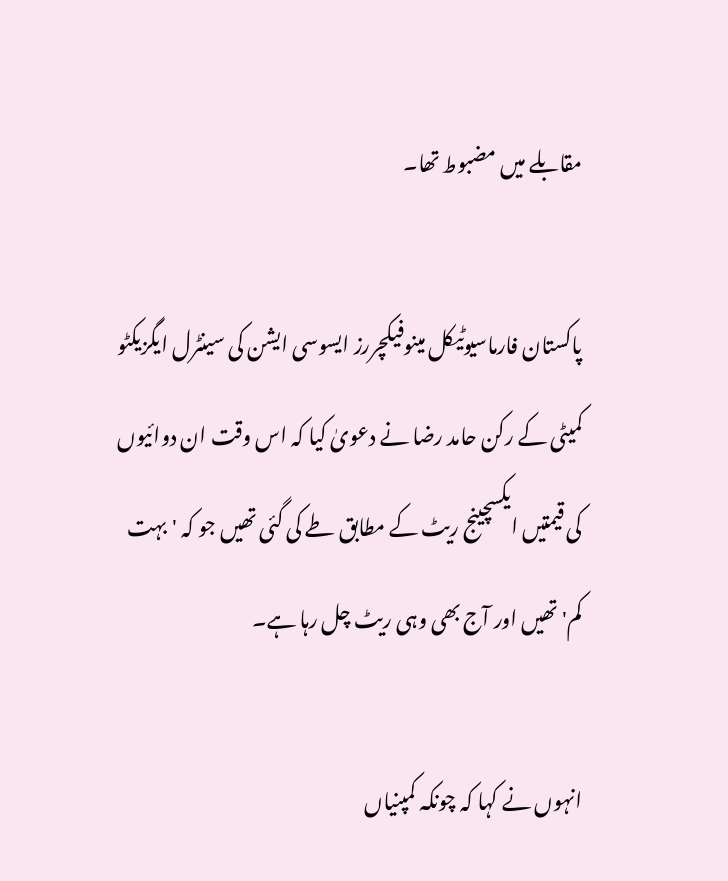مقابلے میں مضبوط تھا۔

پاکستان فارماسیوٹیکل مینوفیکچررز ایسوسی ایشن کی سینٹرل ایگزیکٹو کمیٹی کے رکن حامد رضا نے دعویٰ کیا کہ اس وقت ان دوائیوں کی قیمتیں ایکسچینج ریٹ کے مطابق طے کی گئی تھیں جو کہ 'بہت کم' تھیں اور آج بھی وہی ریٹ چل رہا ہے۔

انہوں نے کہا کہ چونکہ کمپنیاں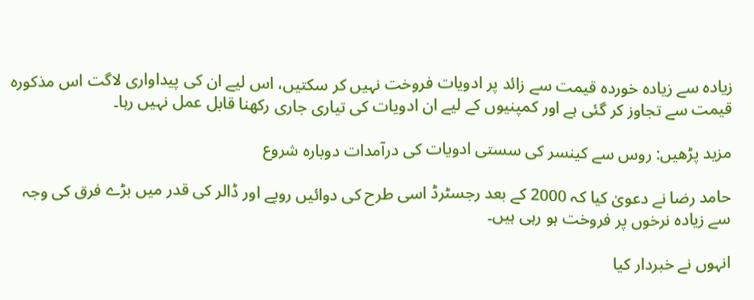زیادہ سے زیادہ خوردہ قیمت سے زائد پر ادویات فروخت نہیں کر سکتیں، اس لیے ان کی پیداواری لاگت اس مذکورہ قیمت سے تجاوز کر گئی ہے اور کمپنیوں کے لیے ان ادویات کی تیاری جاری رکھنا قابل عمل نہیں رہا۔

مزید پڑھیں: روس سے کینسر کی سستی ادویات کی درآمدات دوبارہ شروع

حامد رضا نے دعویٰ کیا کہ 2000 کے بعد رجسٹرڈ اسی طرح کی دوائیں روپے اور ڈالر کی قدر میں بڑے فرق کی وجہ سے زیادہ نرخوں پر فروخت ہو رہی ہیں۔

انہوں نے خبردار کیا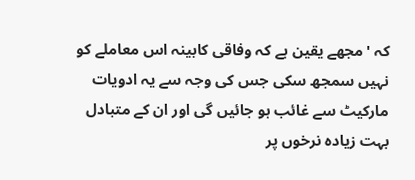کہ 'مجھے یقین ہے کہ وفاقی کابینہ اس معاملے کو نہیں سمجھ سکی جس کی وجہ سے یہ ادویات مارکیٹ سے غائب ہو جائیں گی اور ان کے متبادل بہت زیادہ نرخوں پر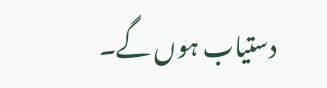دستیاب ہوں گے۔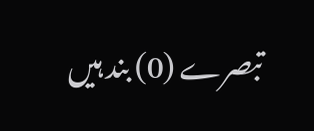تبصرے (0) بند ہیں